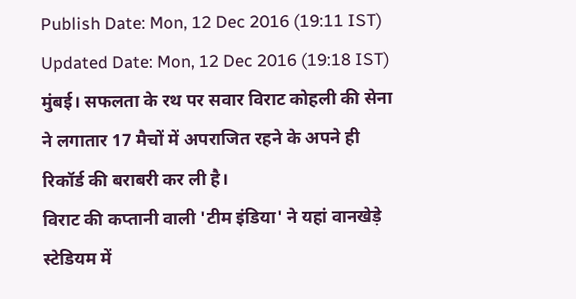Publish Date: Mon, 12 Dec 2016 (19:11 IST)
Updated Date: Mon, 12 Dec 2016 (19:18 IST)
मुंबई। सफलता के रथ पर सवार विराट कोहली की सेना ने लगातार 17 मैचों में अपराजित रहने के अपने ही रिकॉर्ड की बराबरी कर ली है।
विराट की कप्तानी वाली 'टीम इंडिया' ने यहां वानखेड़े स्टेडियम में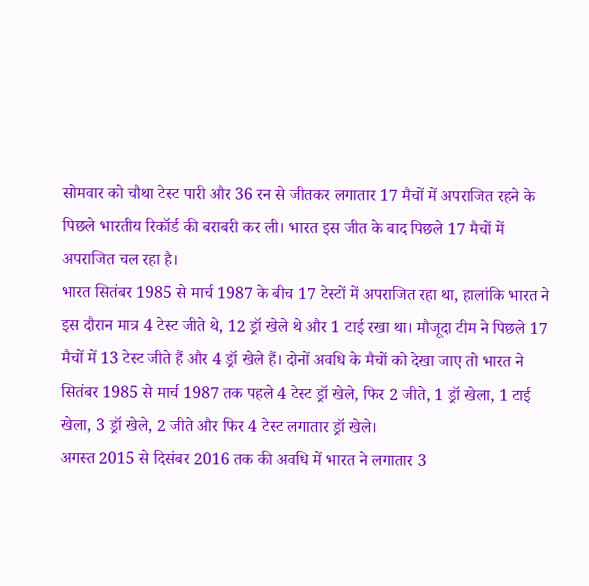सोमवार को चौथा टेस्ट पारी और 36 रन से जीतकर लगातार 17 मैचों में अपराजित रहने के पिछले भारतीय रिकॉर्ड की बराबरी कर ली। भारत इस जीत के बाद पिछले 17 मैचों में अपराजित चल रहा है।
भारत सितंबर 1985 से मार्च 1987 के बीच 17 टेस्टों में अपराजित रहा था, हालांकि भारत ने इस दौरान मात्र 4 टेस्ट जीते थे, 12 ड्रॉ खेले थे और 1 टाई रखा था। मौजूदा टीम ने पिछले 17 मैचों में 13 टेस्ट जीते हैं और 4 ड्रॉ खेले हैं। दोनों अवधि के मैचों को देखा जाए तो भारत ने सितंबर 1985 से मार्च 1987 तक पहले 4 टेस्ट ड्रॉ खेले, फिर 2 जीते, 1 ड्रॉ खेला, 1 टाई खेला, 3 ड्रॉ खेले, 2 जीते और फिर 4 टेस्ट लगातार ड्रॉ खेले।
अगस्त 2015 से दिसंबर 2016 तक की अवधि में भारत ने लगातार 3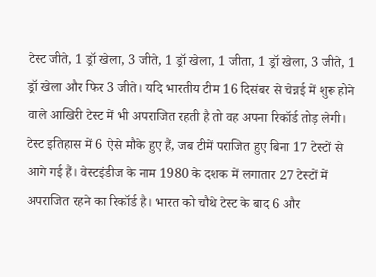टेस्ट जीते, 1 ड्रॉ खेला, 3 जीते, 1 ड्रॉ खेला, 1 जीता, 1 ड्रॉ खेला, 3 जीते, 1 ड्रॉ खेला और फिर 3 जीते। यदि भारतीय टीम 16 दिसंबर से चेन्नई में शुरू होने वाले आखिरी टेस्ट में भी अपराजित रहती है तो वह अपना रिकॉर्ड तोड़ लेगी।
टेस्ट इतिहास में 6 ऐसे मौके हुए हैं, जब टीमें पराजित हुए बिना 17 टेस्टों से आगे गई हैं। वेस्टइंडीज के नाम 1980 के दशक में लगातार 27 टेस्टों में अपराजित रहने का रिकॉर्ड है। भारत को चौथे टेस्ट के बाद 6 और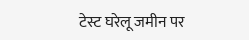टेस्ट घरेलू जमीन पर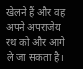खेलने हैं और वह अपने अपराजेय रथ को और आगे ले जा सकता है।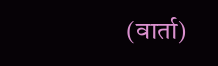(वार्ता)